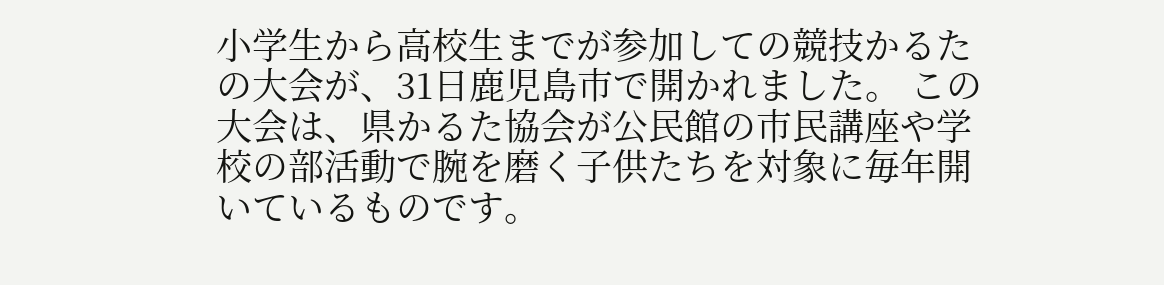小学生から高校生までが参加しての競技かるたの大会が、31日鹿児島市で開かれました。 この大会は、県かるた協会が公民館の市民講座や学校の部活動で腕を磨く子供たちを対象に毎年開いているものです。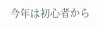今年は初心者から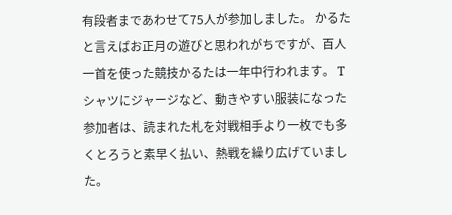有段者まであわせて75人が参加しました。 かるたと言えばお正月の遊びと思われがちですが、百人一首を使った競技かるたは一年中行われます。 Tシャツにジャージなど、動きやすい服装になった参加者は、読まれた札を対戦相手より一枚でも多くとろうと素早く払い、熱戦を繰り広げていました。